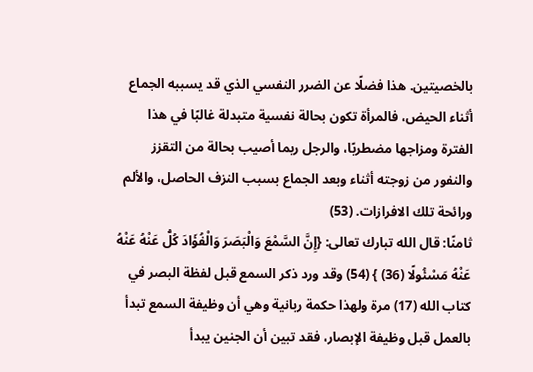بالخصيتين. هذا فضلًا عن الضرر النفسي الذي قد يسببه الجماع أثناء الحيض، فالمرأة تكون بحالة نفسية متبدلة غالبًا في هذا الفترة ومزاجها مضطربًا، والرجل ربما أصيب بحالة من التقزز والنفور من زوجته أثناء وبعد الجماع بسبب النزف الحاصل، والألم ورائحة تلك الافرازات. (53)
ثامنًا: قال الله تبارك تعالى: {إِنَّ السَّمْعَ وَالْبَصَرَ وَالْفُؤَادَ كُلُّ عَنْهُ عَنْهُ عَنْهُ مَسْئُولًا (36) } (54) وقد ورد ذكر السمع قبل لفظة البصر في كتاب الله (17) مرة ولهذا حكمة ربانية وهي أن وظيفة السمع تبدأ بالعمل قبل وظيفة الإبصار، فقد تبين أن الجنين يبدأ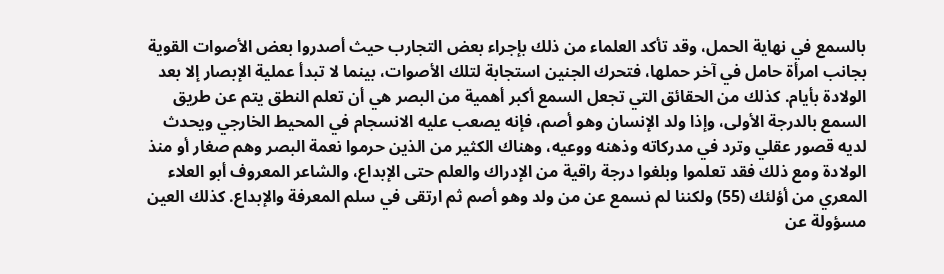بالسمع في نهاية الحمل، وقد تأكد العلماء من ذلك بإجراء بعض التجارب حيث أصدروا بعض الأصوات القوية بجانب امرأة حامل في آخر حملها، فتحرك الجنين استجابة لتلك الأصوات، بينما لا تبدأ عملية الإبصار إلا بعد الولادة بأيام. كذلك من الحقائق التي تجعل السمع أكبر أهمية من البصر هي أن تعلم النطق يتم عن طريق السمع بالدرجة الأولى، وإذا ولد الإنسان وهو أصم، فإنه يصعب عليه الانسجام في المحيط الخارجي ويحدث لديه قصور عقلي وترد في مدركاته وذهنه ووعيه، وهناك الكثير من الذين حرموا نعمة البصر وهم صغار أو منذ الولادة ومع ذلك فقد تعلموا وبلغوا درجة راقية من الإدراك والعلم حتى الإبداع، والشاعر المعروف أبو العلاء المعري من أؤلئك (55) ولكننا لم نسمع عن من ولد وهو أصم ثم ارتقى في سلم المعرفة والإبداع. كذلك العين مسؤولة عن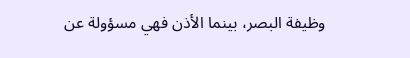وظيفة البصر، بينما الأذن فهي مسؤولة عن